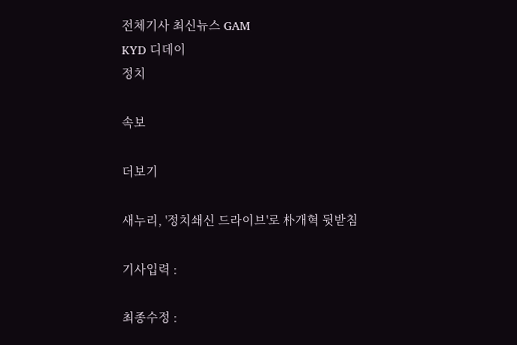전체기사 최신뉴스 GAM
KYD 디데이
정치

속보

더보기

새누리, '정치쇄신 드라이브'로 朴개혁 뒷받침

기사입력 :

최종수정 :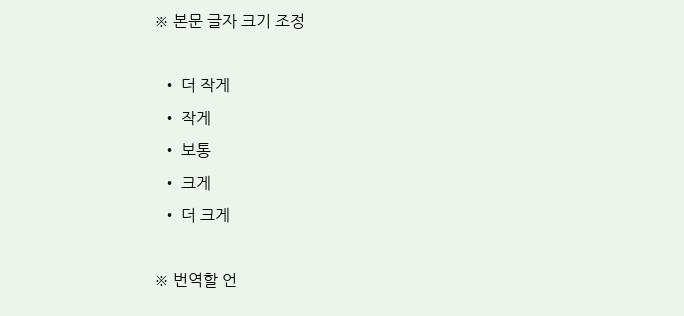※ 본문 글자 크기 조정

  • 더 작게
  • 작게
  • 보통
  • 크게
  • 더 크게

※ 번역할 언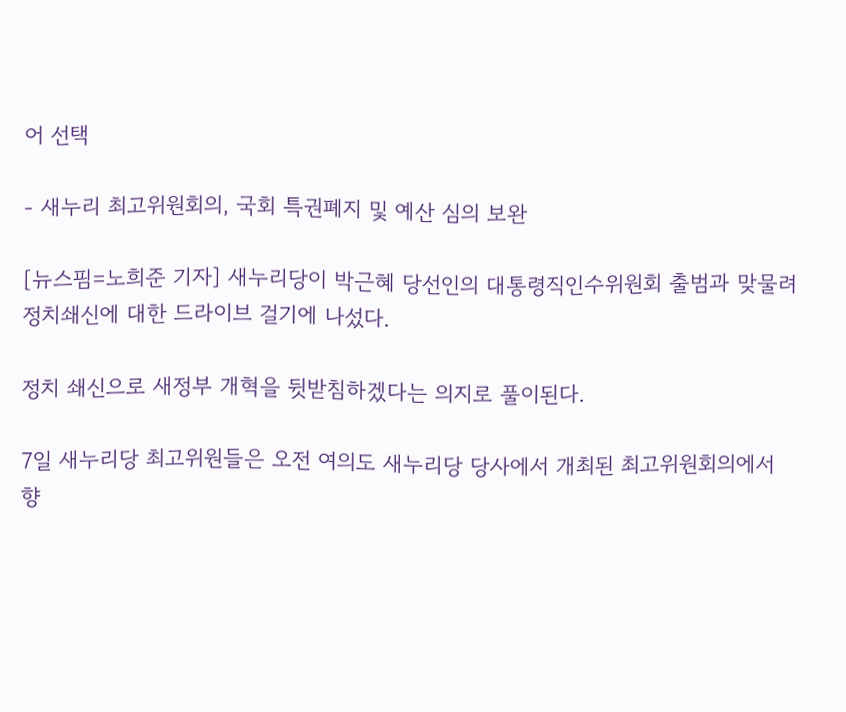어 선택

- 새누리 최고위원회의, 국회 특권폐지 및 예산 심의 보완

[뉴스핌=노희준 기자] 새누리당이 박근혜 당선인의 대통령직인수위원회 출범과 맞물려 정치쇄신에 대한 드라이브 걸기에 나섰다.

정치 쇄신으로 새정부 개혁을 뒷받침하겠다는 의지로 풀이된다.

7일 새누리당 최고위원들은 오전 여의도 새누리당 당사에서 개최된 최고위원회의에서 향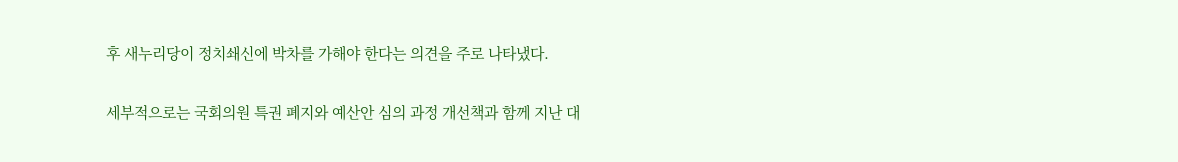후 새누리당이 정치쇄신에 박차를 가해야 한다는 의견을 주로 나타냈다.

세부적으로는 국회의원 특권 폐지와 예산안 심의 과정 개선책과 함께 지난 대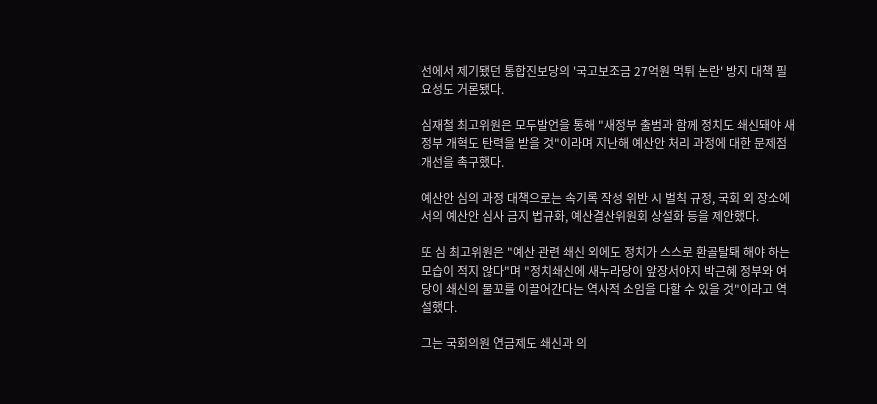선에서 제기됐던 통합진보당의 '국고보조금 27억원 먹튀 논란' 방지 대책 필요성도 거론됐다.

심재철 최고위원은 모두발언을 통해 "새정부 출범과 함께 정치도 쇄신돼야 새 정부 개혁도 탄력을 받을 것"이라며 지난해 예산안 처리 과정에 대한 문제점 개선을 촉구했다.

예산안 심의 과정 대책으로는 속기록 작성 위반 시 벌칙 규정, 국회 외 장소에서의 예산안 심사 금지 법규화, 예산결산위원회 상설화 등을 제안했다.

또 심 최고위원은 "예산 관련 쇄신 외에도 정치가 스스로 환골탈퇘 해야 하는 모습이 적지 않다"며 "정치쇄신에 새누라당이 앞장서야지 박근혜 정부와 여당이 쇄신의 물꼬를 이끌어간다는 역사적 소임을 다할 수 있을 것"이라고 역설했다.

그는 국회의원 연금제도 쇄신과 의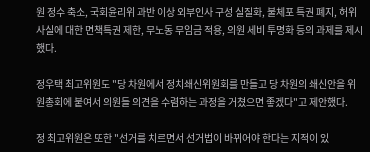원 정수 축소, 국회윤리위 과반 이상 외부인사 구성 실질화, 불체포 특권 폐지, 허위사실에 대한 면책특권 제한, 무노동 무임금 적용, 의원 세비 투명화 등의 과제를 제시했다.

정우택 최고위원도 "당 차원에서 정치쇄신위원회를 만들고 당 차원의 쇄신안을 위원총회에 붙여서 의원들 의견을 수렴하는 과정을 거쳤으면 좋겠다"고 제안했다.

정 최고위원은 또한 "선거를 치르면서 선거법이 바뀌어야 한다는 지적이 있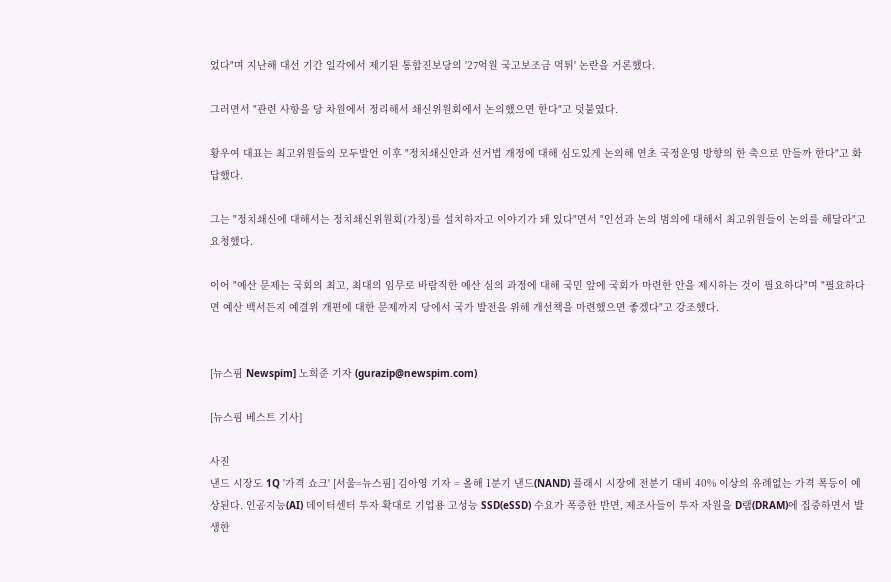었다"며 지난해 대선 기간 일각에서 제기된 통합진보당의 '27억원 국고보조금 먹튀' 논란을 거론했다.

그러면서 "관련 사항을 당 차원에서 정리해서 쇄신위원회에서 논의했으면 한다"고 덧붙였다.

황우여 대표는 최고위원들의 모두발언 이후 "정치쇄신안과 선거법 개정에 대해 심도있게 논의해 연초 국정운영 방향의 한 축으로 만들까 한다"고 화답했다.

그는 "정치쇄신에 대해서는 정치쇄신위원회(가칭)를 설치하자고 이야기가 돼 있다"면서 "인선과 논의 범의에 대해서 최고위원들이 논의를 해달라"고 요청했다.

이어 "예산 문제는 국회의 최고, 최대의 임무로 바람직한 예산 심의 과정에 대해 국민 앞에 국회가 마련한 안을 제시하는 것이 필요하다"며 "필요하다면 예산 백서든지 예결위 개편에 대한 문제까지 당에서 국가 발전을 위해 개선책을 마련했으면 좋겠다"고 강조했다.


[뉴스핌 Newspim] 노희준 기자 (gurazip@newspim.com)

[뉴스핌 베스트 기사]

사진
낸드 시장도 1Q '가격 쇼크' [서울=뉴스핌] 김아영 기자 = 올해 1분기 낸드(NAND) 플래시 시장에 전분기 대비 40% 이상의 유례없는 가격 폭등이 예상된다. 인공지능(AI) 데이터센터 투자 확대로 기업용 고성능 SSD(eSSD) 수요가 폭증한 반면, 제조사들이 투자 자원을 D램(DRAM)에 집중하면서 발생한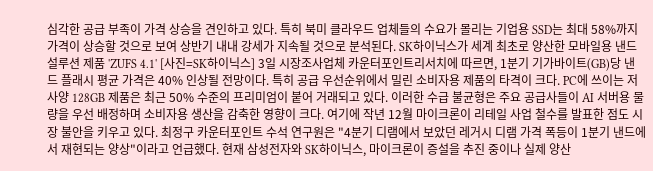심각한 공급 부족이 가격 상승을 견인하고 있다. 특히 북미 클라우드 업체들의 수요가 몰리는 기업용 SSD는 최대 58%까지 가격이 상승할 것으로 보여 상반기 내내 강세가 지속될 것으로 분석된다. SK하이닉스가 세계 최초로 양산한 모바일용 낸드 설루션 제품 'ZUFS 4.1' [사진=SK하이닉스] 3일 시장조사업체 카운터포인트리서치에 따르면, 1분기 기가바이트(GB)당 낸드 플래시 평균 가격은 40% 인상될 전망이다. 특히 공급 우선순위에서 밀린 소비자용 제품의 타격이 크다. PC에 쓰이는 저사양 128GB 제품은 최근 50% 수준의 프리미엄이 붙어 거래되고 있다. 이러한 수급 불균형은 주요 공급사들이 AI 서버용 물량을 우선 배정하며 소비자용 생산을 감축한 영향이 크다. 여기에 작년 12월 마이크론이 리테일 사업 철수를 발표한 점도 시장 불안을 키우고 있다. 최정구 카운터포인트 수석 연구원은 "4분기 디램에서 보았던 레거시 디램 가격 폭등이 1분기 낸드에서 재현되는 양상"이라고 언급했다. 현재 삼성전자와 SK하이닉스, 마이크론이 증설을 추진 중이나 실제 양산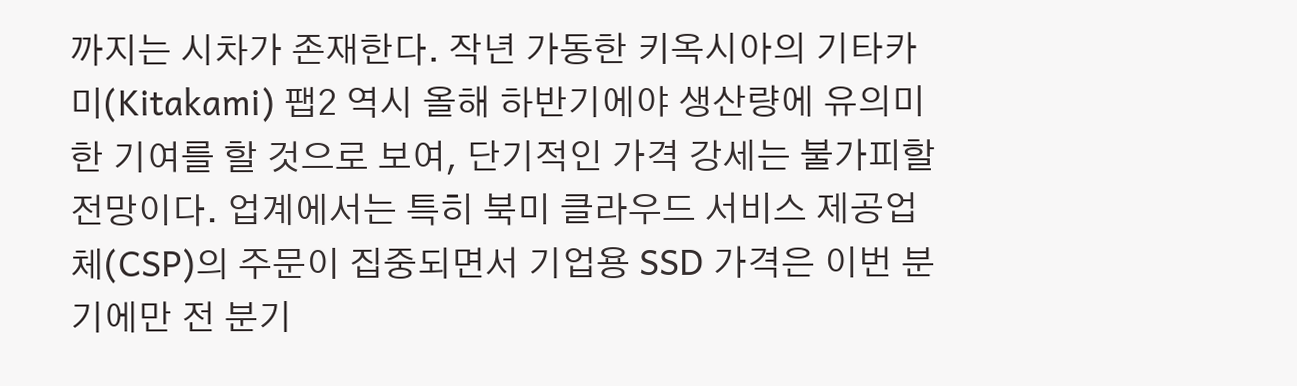까지는 시차가 존재한다. 작년 가동한 키옥시아의 기타카미(Kitakami) 팹2 역시 올해 하반기에야 생산량에 유의미한 기여를 할 것으로 보여, 단기적인 가격 강세는 불가피할 전망이다. 업계에서는 특히 북미 클라우드 서비스 제공업체(CSP)의 주문이 집중되면서 기업용 SSD 가격은 이번 분기에만 전 분기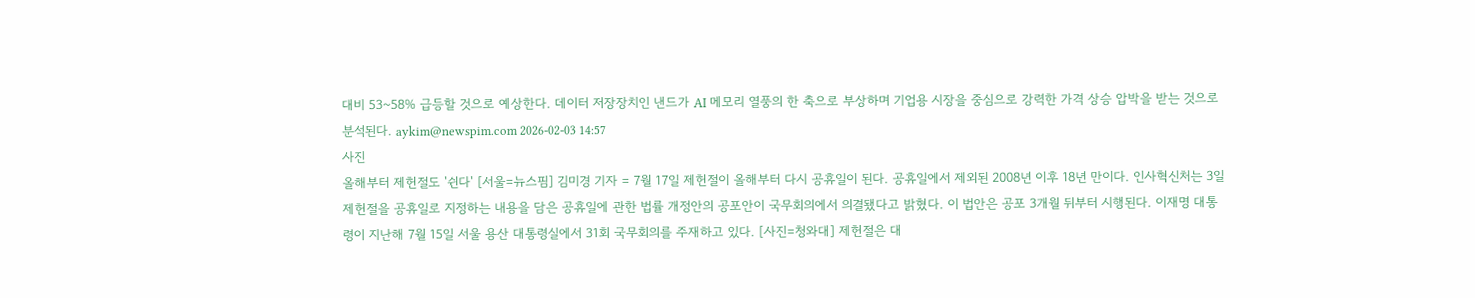대비 53~58% 급등할 것으로 예상한다. 데이터 저장장치인 낸드가 AI 메모리 열풍의 한 축으로 부상하며 기업용 시장을 중심으로 강력한 가격 상승 압박을 받는 것으로 분석된다. aykim@newspim.com 2026-02-03 14:57
사진
올해부터 제헌절도 '쉰다' [서울=뉴스핌] 김미경 기자 = 7월 17일 제헌절이 올해부터 다시 공휴일이 된다. 공휴일에서 제외된 2008년 이후 18년 만이다. 인사혁신처는 3일 제헌절을 공휴일로 지정하는 내용을 담은 공휴일에 관한 법률 개정안의 공포안이 국무회의에서 의결됐다고 밝혔다. 이 법안은 공포 3개월 뒤부터 시행된다. 이재명 대통령이 지난해 7월 15일 서울 용산 대통령실에서 31회 국무회의를 주재하고 있다. [사진=청와대] 제헌절은 대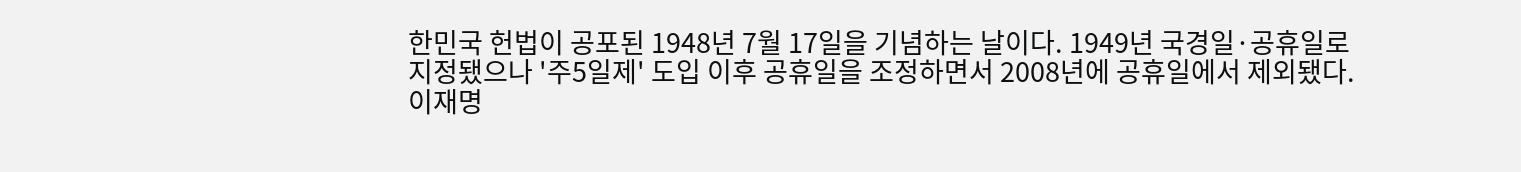한민국 헌법이 공포된 1948년 7월 17일을 기념하는 날이다. 1949년 국경일·공휴일로 지정됐으나 '주5일제' 도입 이후 공휴일을 조정하면서 2008년에 공휴일에서 제외됐다. 이재명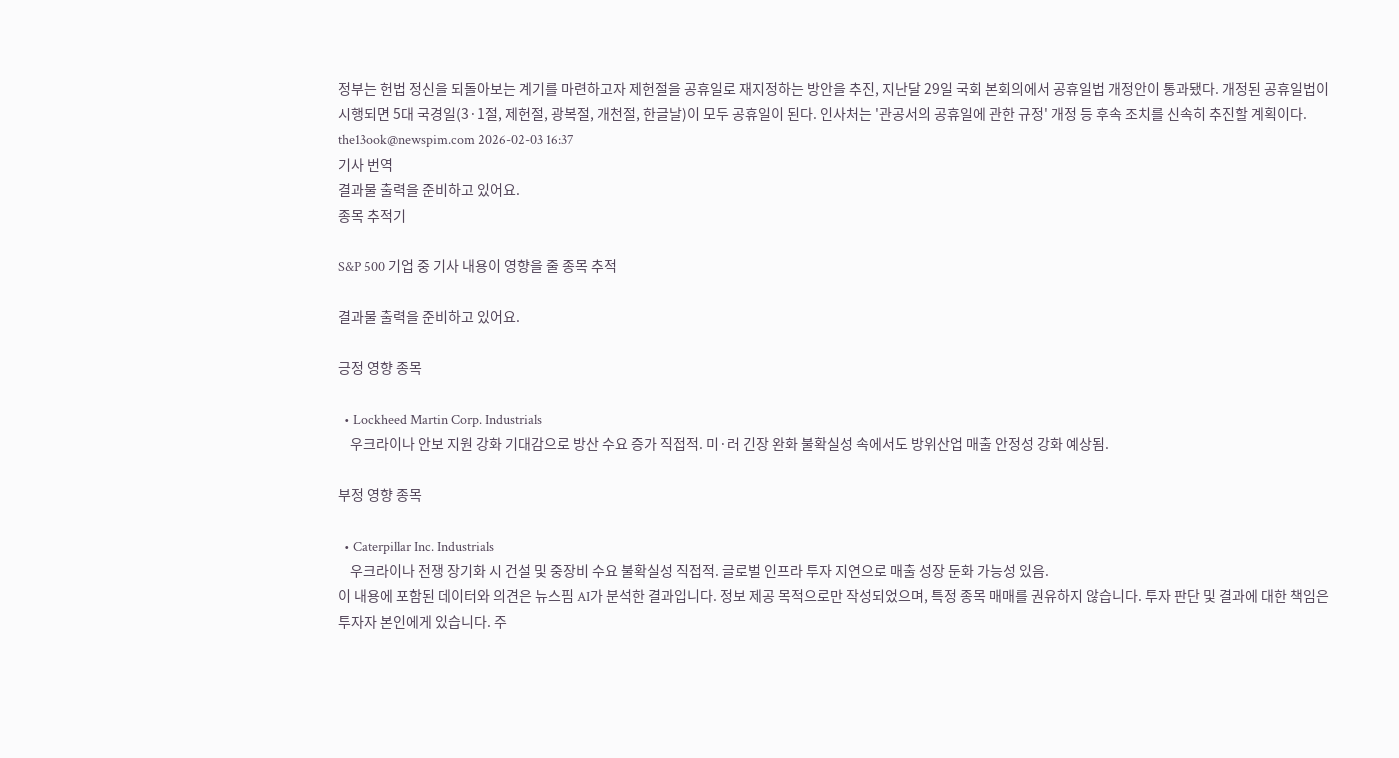정부는 헌법 정신을 되돌아보는 계기를 마련하고자 제헌절을 공휴일로 재지정하는 방안을 추진, 지난달 29일 국회 본회의에서 공휴일법 개정안이 통과됐다. 개정된 공휴일법이 시행되면 5대 국경일(3·1절, 제헌절, 광복절, 개천절, 한글날)이 모두 공휴일이 된다. 인사처는 '관공서의 공휴일에 관한 규정' 개정 등 후속 조치를 신속히 추진할 계획이다. the13ook@newspim.com 2026-02-03 16:37
기사 번역
결과물 출력을 준비하고 있어요.
종목 추적기

S&P 500 기업 중 기사 내용이 영향을 줄 종목 추적

결과물 출력을 준비하고 있어요.

긍정 영향 종목

  • Lockheed Martin Corp. Industrials
    우크라이나 안보 지원 강화 기대감으로 방산 수요 증가 직접적. 미·러 긴장 완화 불확실성 속에서도 방위산업 매출 안정성 강화 예상됨.

부정 영향 종목

  • Caterpillar Inc. Industrials
    우크라이나 전쟁 장기화 시 건설 및 중장비 수요 불확실성 직접적. 글로벌 인프라 투자 지연으로 매출 성장 둔화 가능성 있음.
이 내용에 포함된 데이터와 의견은 뉴스핌 AI가 분석한 결과입니다. 정보 제공 목적으로만 작성되었으며, 특정 종목 매매를 권유하지 않습니다. 투자 판단 및 결과에 대한 책임은 투자자 본인에게 있습니다. 주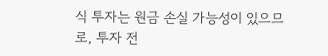식 투자는 원금 손실 가능성이 있으므로, 투자 전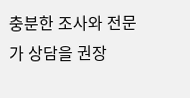충분한 조사와 전문가 상담을 권장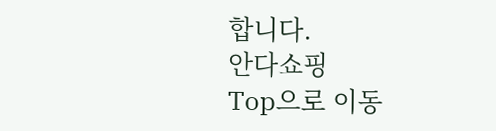합니다.
안다쇼핑
Top으로 이동